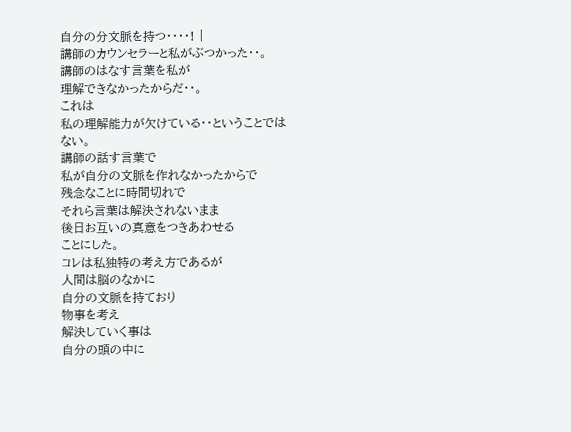自分の分文脈を持つ・・・・! |
講師のカウンセラーと私がぶつかった・・。
講師のはなす言葉を私が
理解できなかったからだ・・。
これは
私の理解能力が欠けている・・ということでは
ない。
講師の話す言葉で
私が自分の文脈を作れなかったからで
残念なことに時間切れで
それら言葉は解決されないまま
後日お互いの真意をつきあわせる
ことにした。
コレは私独特の考え方であるが
人間は脳のなかに
自分の文脈を持ており
物事を考え
解決していく事は
自分の頭の中に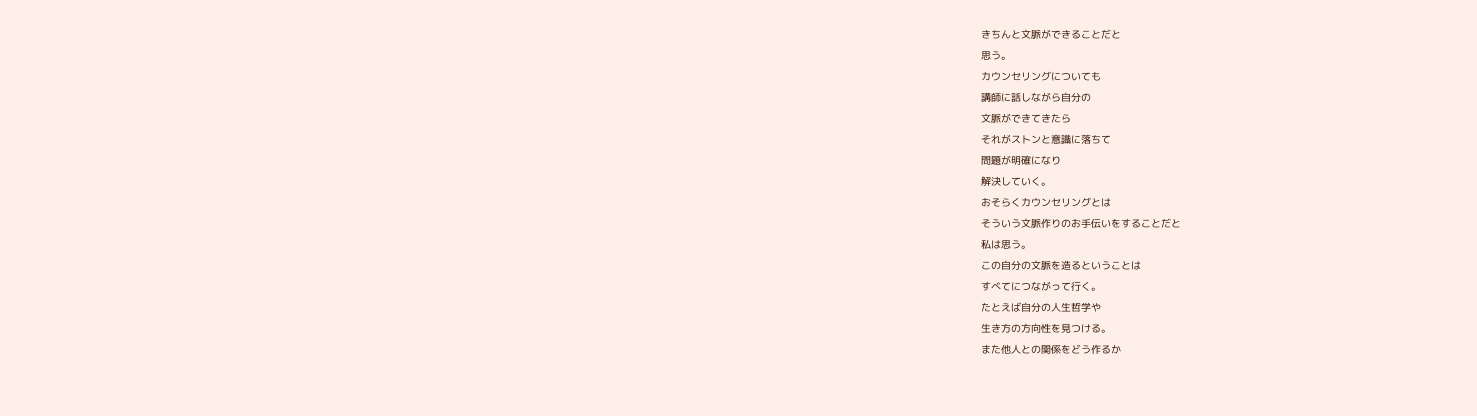きちんと文脈ができることだと
思う。
カウンセリングについても
講師に話しながら自分の
文脈ができてきたら
それがストンと意識に落ちて
問題が明確になり
解決していく。
おそらくカウンセリングとは
そういう文脈作りのお手伝いをすることだと
私は思う。
この自分の文脈を造るということは
すべてにつながって行く。
たとえば自分の人生哲学や
生き方の方向性を見つける。
また他人との関係をどう作るか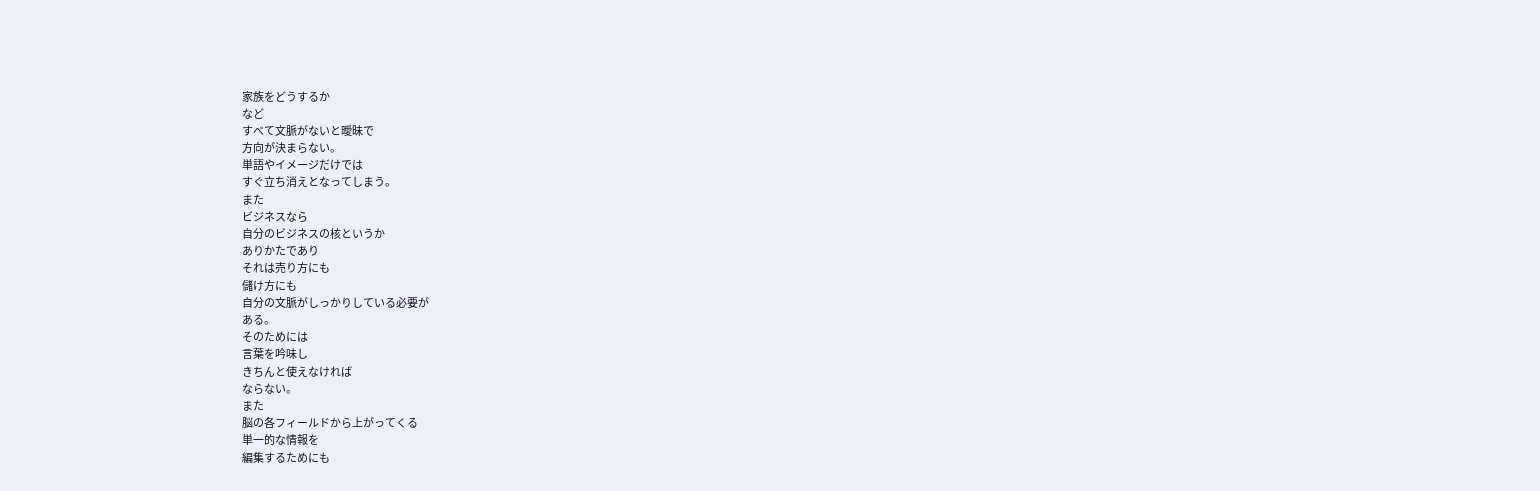家族をどうするか
など
すべて文脈がないと曖昧で
方向が決まらない。
単語やイメージだけでは
すぐ立ち消えとなってしまう。
また
ビジネスなら
自分のビジネスの核というか
ありかたであり
それは売り方にも
儲け方にも
自分の文脈がしっかりしている必要が
ある。
そのためには
言葉を吟味し
きちんと使えなければ
ならない。
また
脳の各フィールドから上がってくる
単一的な情報を
編集するためにも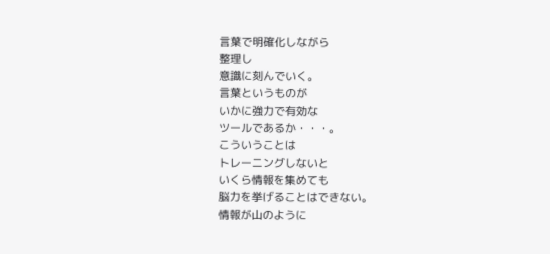言葉で明確化しながら
整理し
意識に刻んでいく。
言葉というものが
いかに強力で有効な
ツールであるか・・・。
こういうことは
トレーニングしないと
いくら情報を集めても
脳力を挙げることはできない。
情報が山のように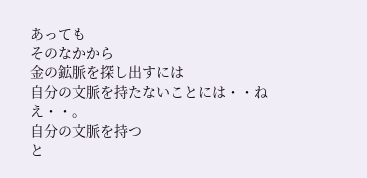あっても
そのなかから
金の鉱脈を探し出すには
自分の文脈を持たないことには・・ねえ・・。
自分の文脈を持つ
と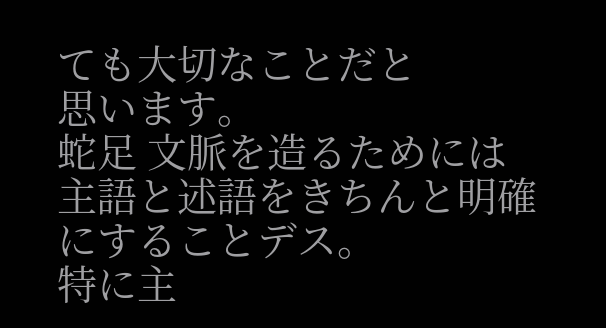ても大切なことだと
思います。
蛇足 文脈を造るためには
主語と述語をきちんと明確にすることデス。
特に主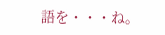語を・・・ね。